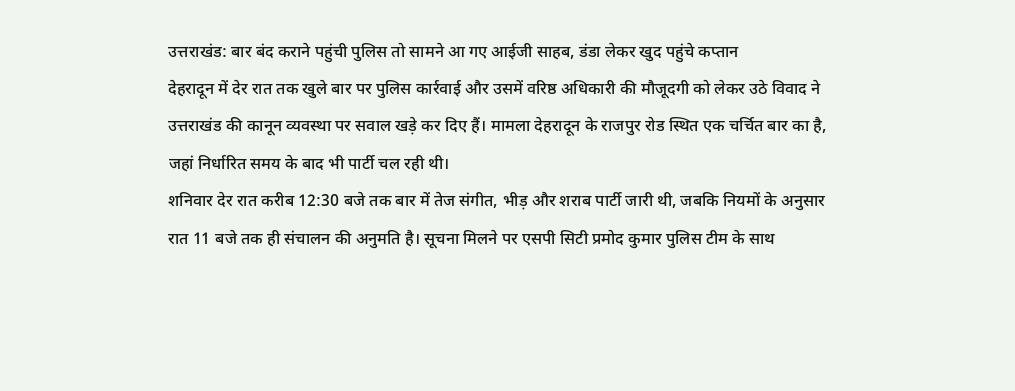उत्तराखंड: बार बंद कराने पहुंची पुलिस तो सामने आ गए आईजी साहब, डंडा लेकर खुद पहुंचे कप्तान
देहरादून में देर रात तक खुले बार पर पुलिस कार्रवाई और उसमें वरिष्ठ अधिकारी की मौजूदगी को लेकर उठे विवाद ने उत्तराखंड की कानून व्यवस्था पर सवाल खड़े कर दिए हैं। मामला देहरादून के राजपुर रोड स्थित एक चर्चित बार का है, जहां निर्धारित समय के बाद भी पार्टी चल रही थी।
शनिवार देर रात करीब 12:30 बजे तक बार में तेज संगीत, भीड़ और शराब पार्टी जारी थी, जबकि नियमों के अनुसार रात 11 बजे तक ही संचालन की अनुमति है। सूचना मिलने पर एसपी सिटी प्रमोद कुमार पुलिस टीम के साथ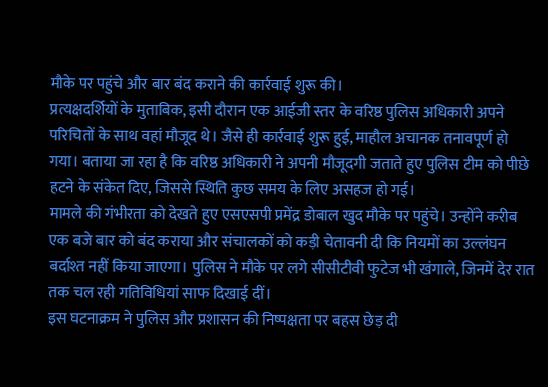मौके पर पहुंचे और बार बंद कराने की कार्रवाई शुरू की।
प्रत्यक्षदर्शियों के मुताबिक, इसी दौरान एक आईजी स्तर के वरिष्ठ पुलिस अधिकारी अपने परिचितों के साथ वहां मौजूद थे। जैसे ही कार्रवाई शुरू हुई, माहौल अचानक तनावपूर्ण हो गया। बताया जा रहा है कि वरिष्ठ अधिकारी ने अपनी मौजूदगी जताते हुए पुलिस टीम को पीछे हटने के संकेत दिए, जिससे स्थिति कुछ समय के लिए असहज हो गई।
मामले की गंभीरता को देखते हुए एसएसपी प्रमेंद्र डोबाल खुद मौके पर पहुंचे। उन्होंने करीब एक बजे बार को बंद कराया और संचालकों को कड़ी चेतावनी दी कि नियमों का उल्लंघन बर्दाश्त नहीं किया जाएगा। पुलिस ने मौके पर लगे सीसीटीवी फुटेज भी खंगाले, जिनमें देर रात तक चल रही गतिविधियां साफ दिखाई दीं।
इस घटनाक्रम ने पुलिस और प्रशासन की निष्पक्षता पर बहस छेड़ दी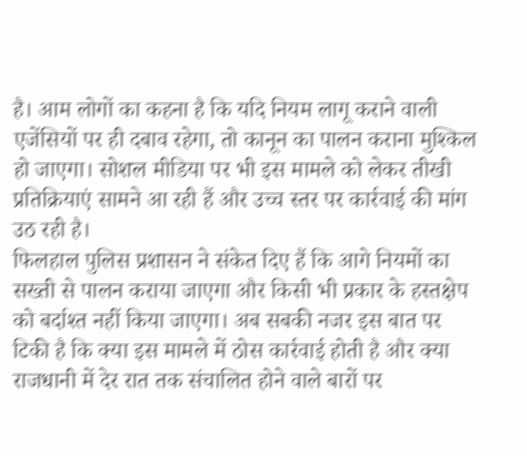है। आम लोगों का कहना है कि यदि नियम लागू कराने वाली एजेंसियों पर ही दबाव रहेगा, तो कानून का पालन कराना मुश्किल हो जाएगा। सोशल मीडिया पर भी इस मामले को लेकर तीखी प्रतिक्रियाएं सामने आ रही हैं और उच्च स्तर पर कार्रवाई की मांग उठ रही है।
फिलहाल पुलिस प्रशासन ने संकेत दिए हैं कि आगे नियमों का सख्ती से पालन कराया जाएगा और किसी भी प्रकार के हस्तक्षेप को बर्दाश्त नहीं किया जाएगा। अब सबकी नजर इस बात पर टिकी है कि क्या इस मामले में ठोस कार्रवाई होती है और क्या राजधानी में देर रात तक संचालित होने वाले बारों पर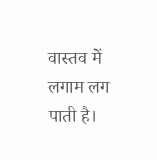वास्तव में लगाम लग पाती है।